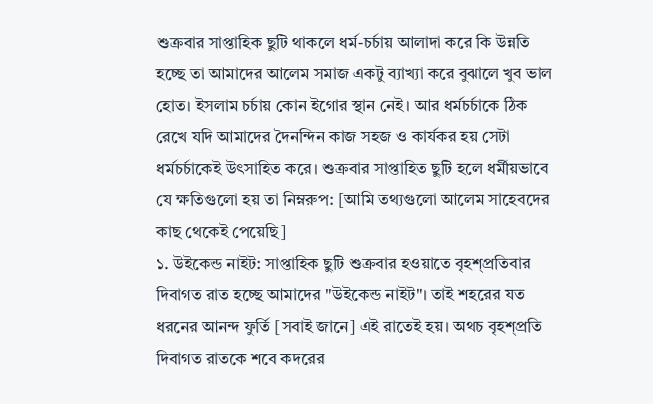শুক্রবার সাপ্তাহিক ছুটি থাকলে ধর্ম-চর্চায় আলাদা করে কি উন্নতি হচ্ছে তা আমাদের আলেম সমাজ একটু ব্যাখ্যা করে বুঝালে খুব ভাল হোত। ইসলাম চর্চায় কোন ইগোর স্থান নেই। আর ধর্মচর্চাকে ঠিক রেখে যদি আমাদের দৈনন্দিন কাজ সহজ ও কার্যকর হয় সেটা ধর্মচর্চাকেই উৎসাহিত করে। শুক্রবার সাপ্তাহিত ছুটি হলে ধর্মীয়ভাবে যে ক্ষতিগুলো হয় তা নিম্নরুপ: [আমি তথ্যগুলো আলেম সাহেবদের কাছ থেকেই পেয়েছি]
১. উইকেন্ড নাইট: সাপ্তাহিক ছুটি শুক্রবার হওয়াতে বৃহশ্প্রতিবার দিবাগত রাত হচ্ছে আমাদের "উইকেন্ড নাইট"। তাই শহরের যত ধরনের আনন্দ ফুর্তি [সবাই জানে] এই রাতেই হয়। অথচ বৃহশ্প্রতি দিবাগত রাতকে শবে কদরের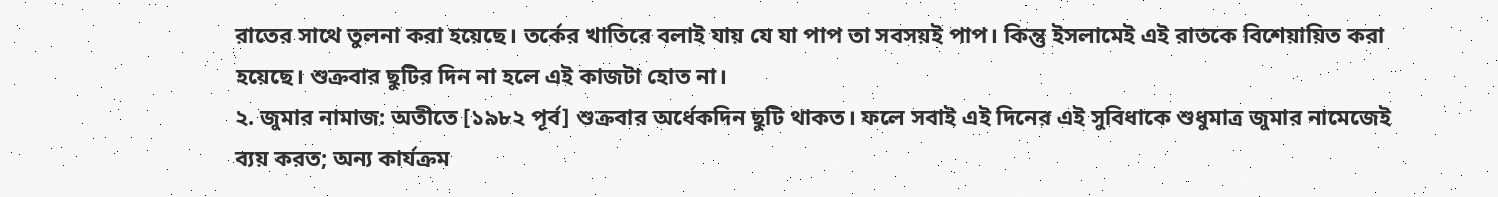রাতের সাথে তুলনা করা হয়েছে। তর্কের খাতিরে বলাই যায় যে যা পাপ তা সবসয়ই পাপ। কিন্তু ইসলামেই এই রাতকে বিশেয়ায়িত করা হয়েছে। শুক্রবার ছুটির দিন না হলে এই কাজটা হোত না।
২. জুমার নামাজ: অতীতে [১৯৮২ পূর্ব] শুক্রবার অর্ধেকদিন ছুটি থাকত। ফলে সবাই এই দিনের এই সুবিধাকে শুধুমাত্র জুমার নামেজেই ব্যয় করত; অন্য কার্যক্রম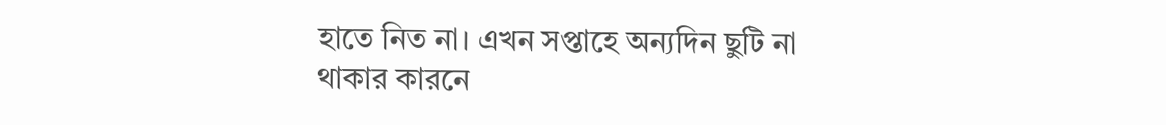হাতে নিত না। এখন সপ্তাহে অন্যদিন ছুটি না থাকার কারনে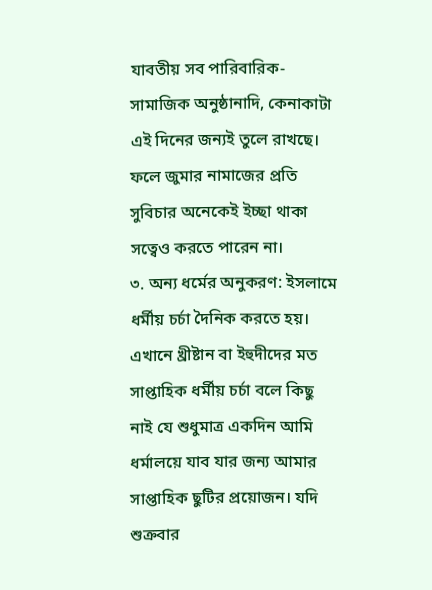যাবতীয় সব পারিবারিক-সামাজিক অনুষ্ঠানাদি, কেনাকাটা এই দিনের জন্যই তুলে রাখছে। ফলে জুমার নামাজের প্রতি সুবিচার অনেকেই ইচ্ছা থাকা সত্বেও করতে পারেন না।
৩. অন্য ধর্মের অনুকরণ: ইসলামে ধর্মীয় চর্চা দৈনিক করতে হয়। এখানে খ্রীষ্টান বা ইহুদীদের মত সাপ্তাহিক ধর্মীয় চর্চা বলে কিছু নাই যে শুধুমাত্র একদিন আমি ধর্মালয়ে যাব যার জন্য আমার সাপ্তাহিক ছুটির প্রয়োজন। যদি শুক্রবার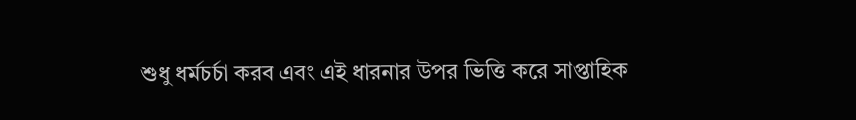শুধু ধর্মচর্চা করব এবং এই ধারনার উপর ভিত্তি করে সাপ্তাহিক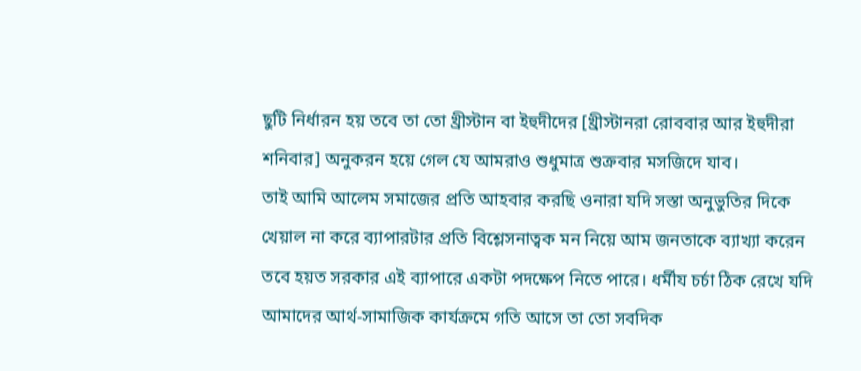ছুটি নির্ধারন হয় তবে তা তো খ্রীস্টান বা ইহুদীদের [খ্রীস্টানরা রোববার আর ইহুদীরা শনিবার] অনুকরন হয়ে গেল যে আমরাও শুধুমাত্র শুক্রবার মসজিদে যাব।
তাই আমি আলেম সমাজের প্রতি আহবার করছি ওনারা যদি সস্তা অনুভুতির দিকে খেয়াল না করে ব্যাপারটার প্রতি বিশ্লেসনাত্বক মন নিয়ে আম জনতাকে ব্যাখ্যা করেন তবে হয়ত সরকার এই ব্যাপারে একটা পদক্ষেপ নিতে পারে। ধর্মীয চর্চা ঠিক রেখে যদি আমাদের আর্থ-সামাজিক কার্যক্রমে গতি আসে তা তো সবদিক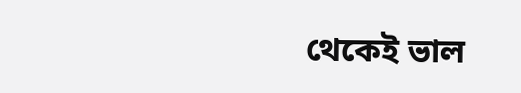থেকেই ভাল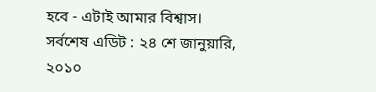হবে - এটাই আমার বিশ্বাস।
সর্বশেষ এডিট : ২৪ শে জানুয়ারি, ২০১০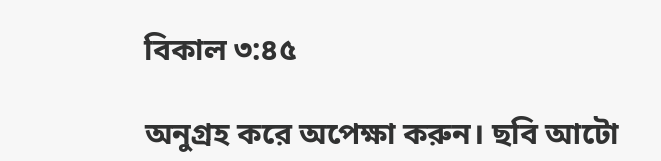বিকাল ৩:৪৫

অনুগ্রহ করে অপেক্ষা করুন। ছবি আটো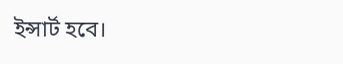ইন্সার্ট হবে।